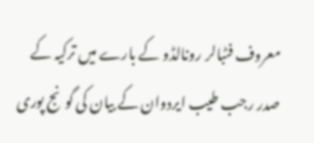معروف فٹبالر رونالڈو کے بارے میں ترکیہ کے صدر رجب طیب ایردوان کے بیان کی گونج پوری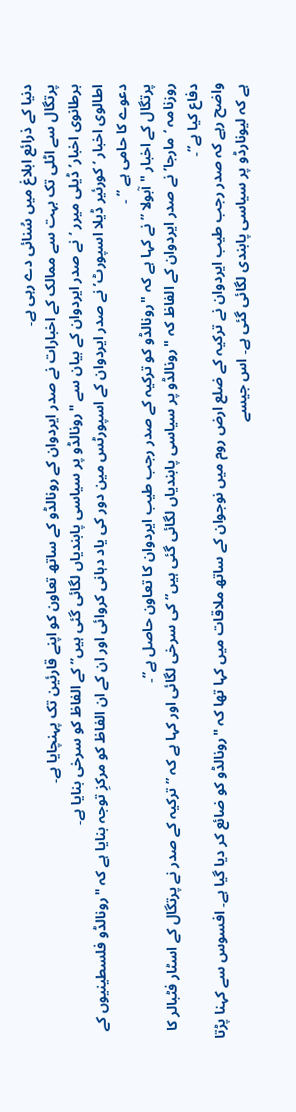دنیا کے ذرائع ابلاغ میں سُنائی دے رہی ہے۔
پرتگال سے اٹلی تک بہت سے ممالک کے اخبارات نے صدر ایردوان کے رونالڈو کے ساتھ تعاون کو اپنے قارئین تک پہنچایا ہے۔
برطانوی اخبار’ ڈیلی میرر ‘نے صدر ایردوان کے بیان سے "رونالڈو پر سیاسی پابندیاں لگائی گئی ہیں” کے الفاظ کو سرخی بنایا ہے۔
اطالوی اخبار ‘ کورئیر ڈیلا اسپورٹ’ نے صدر ایردوان کے اسپورٹس مین دور کی یاد دہانی کروائی اور ان کے ان الفاظ کو مرکزِ توجہ بنایا ہے کہ "رونالڈو فلسطینیوں کے دعوے کا حامی ہے ” ۔
پرتگال کے اخبار "آبولا ” نے کہا ہے کہ "رونالڈو کو ترکیہ کے صدر رجب طیب ایردوان کا تعاون حاصل ہے”۔
روزنامہ ‘مارجا’ نے صدر ایردوان کے الفاظ کہ "رونالڈو پر سیاسی پابندیاں لگائی گئی ہیں” کی سرخی لگائی اور کہا ہے کہ ” ترکیہ کے صدر نے پرتگال کے اسٹار فٹبالر کا دفاع کیا ہے”۔
واضح رہے کہ صدر رجب طیب ایردوان نے ترکیہ کے ضلع ارض روم میں نوجوان کے ساتھ ملاقات میں کہا تھا کہ "رونالڈو کو ضائع کر دیا گیا ہے۔ افسوس سے کہنا پڑتا ہے کہ لیونارڈو پر سیاسی پابندی لگائی گئی ہے۔ اس جیسے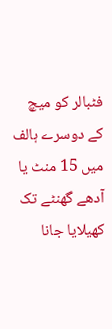فٹبالر کو میچ کے دوسرے ہالف میں 15 منٹ یا آدھے گھنٹے تک کھیلایا جانا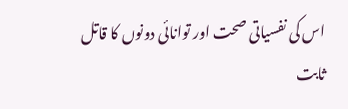اس کی نفسیاتی صحت اور توانائی دونوں کا قاتل ثابت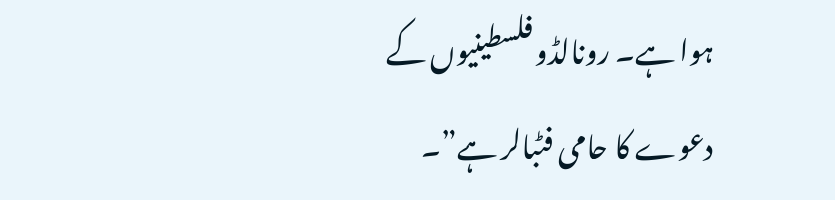ہوا ہے۔ رونالڈو فلسطینیوں کے دعوے کا حامی فٹبالر ہے”۔